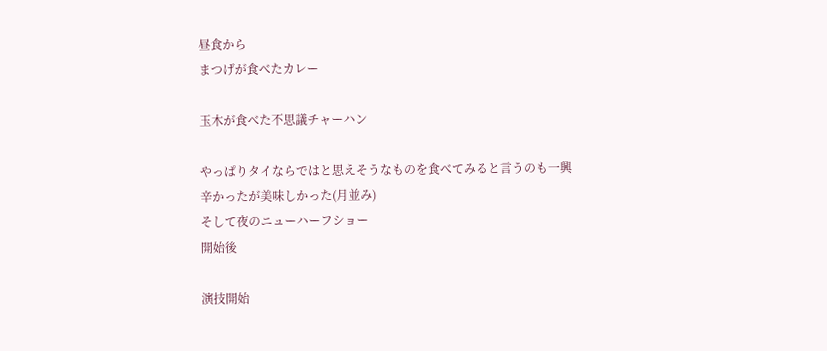昼食から
まつげが食べたカレー

玉木が食べた不思議チャーハン

やっぱりタイならではと思えそうなものを食べてみると言うのも一興
辛かったが美味しかった(月並み)
そして夜のニューハーフショー
開始後

演技開始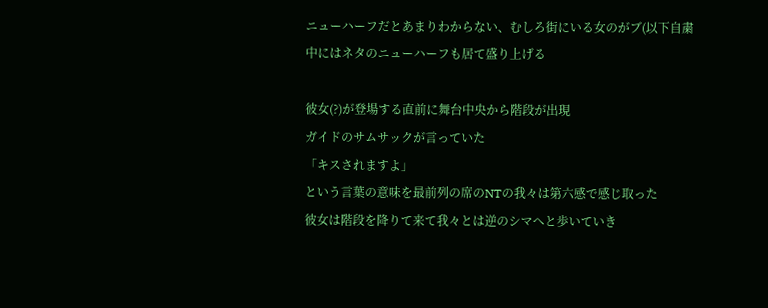ニューハーフだとあまりわからない、むしろ街にいる女のがブ(以下自粛
中にはネタのニューハーフも居て盛り上げる

彼女(?)が登場する直前に舞台中央から階段が出現
ガイドのサムサックが言っていた
「キスされますよ」
という言葉の意味を最前列の席のNTの我々は第六感で感じ取った
彼女は階段を降りて来て我々とは逆のシマへと歩いていき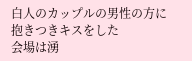白人のカップルの男性の方に抱きつきキスをした
会場は湧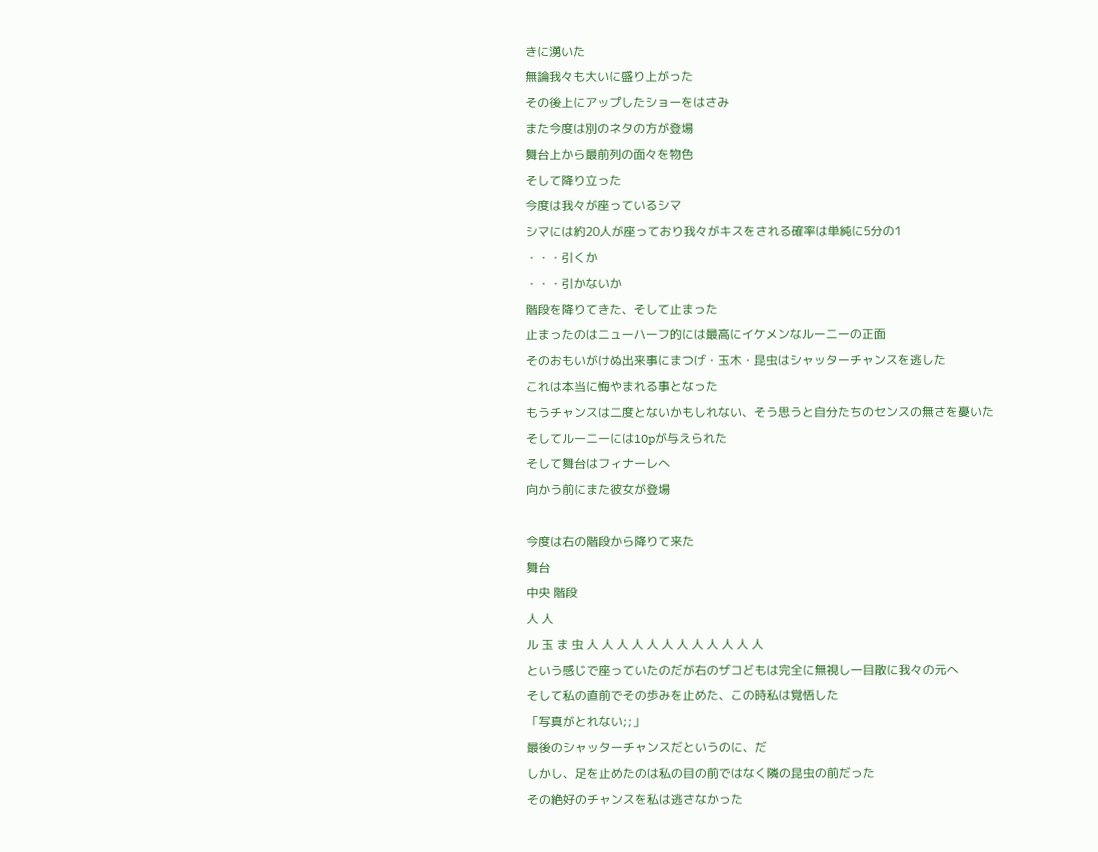きに湧いた
無論我々も大いに盛り上がった
その後上にアップしたショーをはさみ
また今度は別のネタの方が登場
舞台上から最前列の面々を物色
そして降り立った
今度は我々が座っているシマ
シマには約20人が座っており我々がキスをされる確率は単純に5分の1
・・・引くか
・・・引かないか
階段を降りてきた、そして止まった
止まったのはニューハーフ的には最高にイケメンなルーニーの正面
そのおもいがけぬ出来事にまつげ・玉木・昆虫はシャッターチャンスを逃した
これは本当に悔やまれる事となった
もうチャンスは二度とないかもしれない、そう思うと自分たちのセンスの無さを憂いた
そしてルーニーには10pが与えられた
そして舞台はフィナーレへ
向かう前にまた彼女が登場

今度は右の階段から降りて来た
舞台
中央 階段
人 人
ル 玉 ま 虫 人 人 人 人 人 人 人 人 人 人 人 人
という感じで座っていたのだが右のザコどもは完全に無視し一目散に我々の元へ
そして私の直前でその歩みを止めた、この時私は覚悟した
「写真がとれない;;」
最後のシャッターチャンスだというのに、だ
しかし、足を止めたのは私の目の前ではなく隣の昆虫の前だった
その絶好のチャンスを私は逃さなかった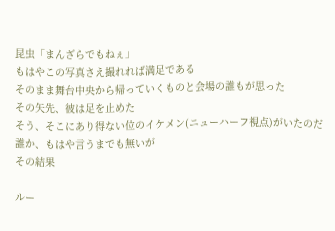昆虫「まんざらでもねぇ」
もはやこの写真さえ撮れれば満足である
そのまま舞台中央から帰っていくものと会場の誰もが思った
その矢先、彼は足を止めた
そう、そこにあり得ない位のイケメン(ニューハーフ視点)がいたのだ
誰か、もはや言うまでも無いが
その結果

ルー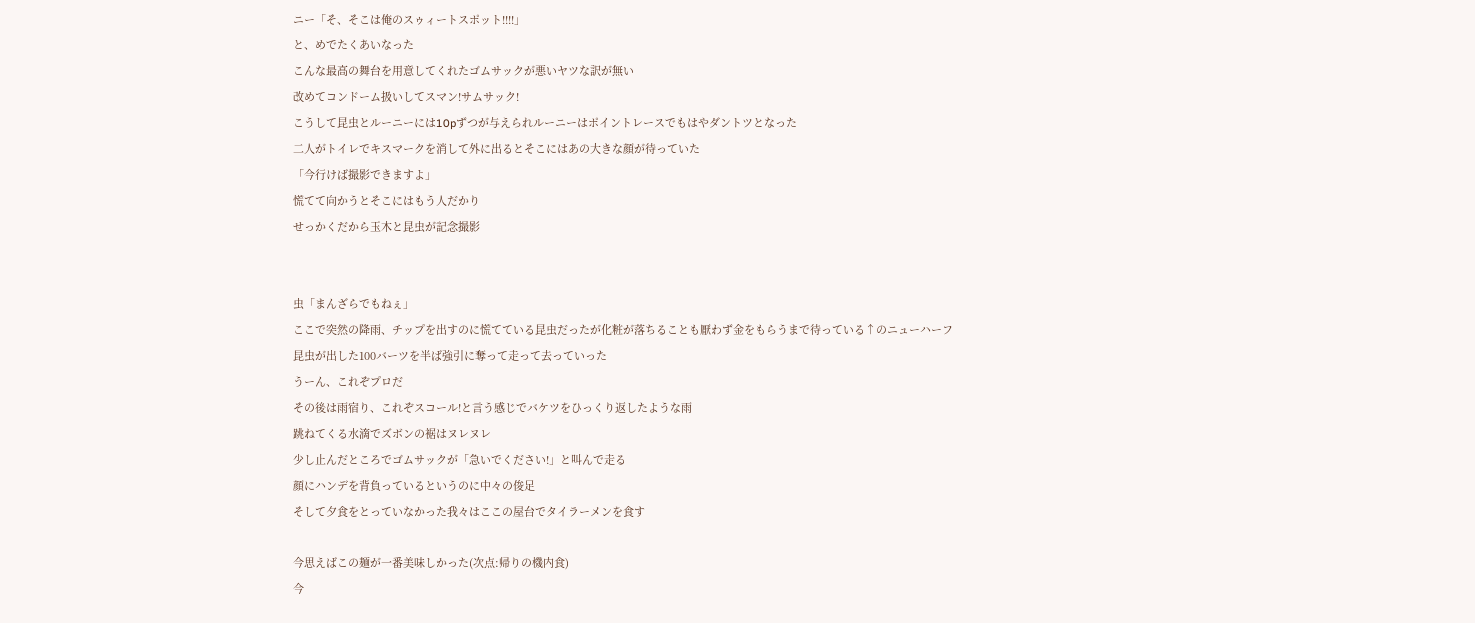ニー「そ、そこは俺のスゥィートスポット!!!!」
と、めでたくあいなった
こんな最高の舞台を用意してくれたゴムサックが悪いヤツな訳が無い
改めてコンドーム扱いしてスマン!サムサック!
こうして昆虫とルーニーには10pずつが与えられルーニーはポイントレースでもはやダントツとなった
二人がトイレでキスマークを消して外に出るとそこにはあの大きな顔が待っていた
「今行けば撮影できますよ」
慌てて向かうとそこにはもう人だかり
せっかくだから玉木と昆虫が記念撮影


虫「まんざらでもねぇ」
ここで突然の降雨、チップを出すのに慌てている昆虫だったが化粧が落ちることも厭わず金をもらうまで待っている↑のニューハーフ
昆虫が出した100バーツを半ば強引に奪って走って去っていった
うーん、これぞプロだ
その後は雨宿り、これぞスコール!と言う感じでバケツをひっくり返したような雨
跳ねてくる水滴でズボンの裾はヌレヌレ
少し止んだところでゴムサックが「急いでください!」と叫んで走る
顔にハンデを背負っているというのに中々の俊足
そして夕食をとっていなかった我々はここの屋台でタイラーメンを食す

今思えばこの麺が一番美味しかった(次点:帰りの機内食)
今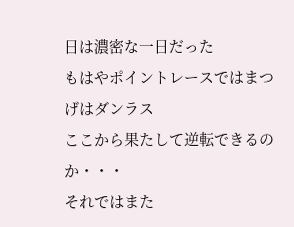日は濃密な一日だった
もはやポイントレースではまつげはダンラス
ここから果たして逆転できるのか・・・
それではまた